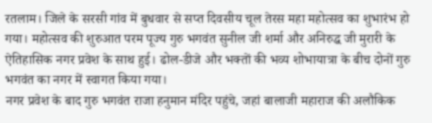रतलाम। जिले के सरसी गांव में बुधवार से सप्त दिवसीय चूल तेरस महा महोत्सव का शुभारंभ हो गया। महोत्सव की शुरुआत परम पूज्य गुरु भगवंत सुनील जी शर्मा और अनिरुद्ध जी मुरारी के ऐतिहासिक नगर प्रवेश के साथ हुई। ढोल-डीजे और भक्तों की भव्य शोभायात्रा के बीच दोनों गुरु भगवंत का नगर में स्वागत किया गया।
नगर प्रवेश के बाद गुरु भगवंत राजा हनुमान मंदिर पहुंचे, जहां बालाजी महाराज की अलौकिक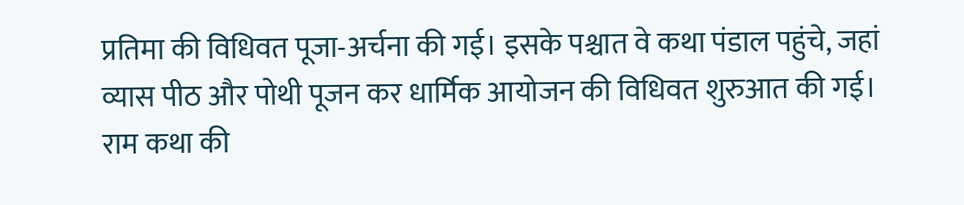प्रतिमा की विधिवत पूजा-अर्चना की गई। इसके पश्चात वे कथा पंडाल पहुंचे, जहां व्यास पीठ और पोथी पूजन कर धार्मिक आयोजन की विधिवत शुरुआत की गई।
राम कथा की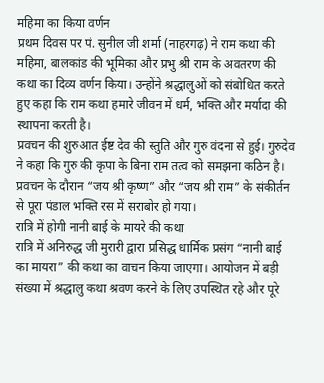महिमा का किया वर्णन
प्रथम दिवस पर पं. सुनील जी शर्मा (नाहरगढ़) ने राम कथा की महिमा, बालकांड की भूमिका और प्रभु श्री राम के अवतरण की कथा का दिव्य वर्णन किया। उन्होंने श्रद्धालुओं को संबोधित करते हुए कहा कि राम कथा हमारे जीवन में धर्म, भक्ति और मर्यादा की स्थापना करती है।
प्रवचन की शुरुआत ईष्ट देव की स्तुति और गुरु वंदना से हुई। गुरुदेव ने कहा कि गुरु की कृपा के बिना राम तत्व को समझना कठिन है। प्रवचन के दौरान “जय श्री कृष्ण” और “जय श्री राम” के संकीर्तन से पूरा पंडाल भक्ति रस में सराबोर हो गया।
रात्रि में होगी नानी बाई के मायरे की कथा
रात्रि में अनिरुद्ध जी मुरारी द्वारा प्रसिद्ध धार्मिक प्रसंग “नानी बाई का मायरा” की कथा का वाचन किया जाएगा। आयोजन में बड़ी संख्या में श्रद्धालु कथा श्रवण करने के लिए उपस्थित रहे और पूरे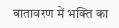वातावरण में भक्ति का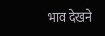भाव देखने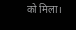को मिला।